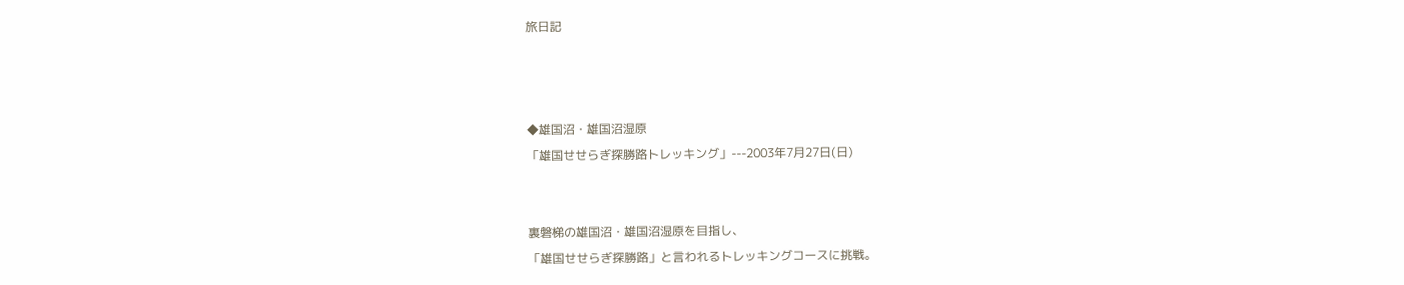旅日記



◆雄国沼・雄国沼湿原
「雄国せせらぎ探勝路トレッキング」---2003年7月27日(日)


裏磐梯の雄国沼・雄国沼湿原を目指し、
「雄国せせらぎ探勝路」と言われるトレッキングコースに挑戦。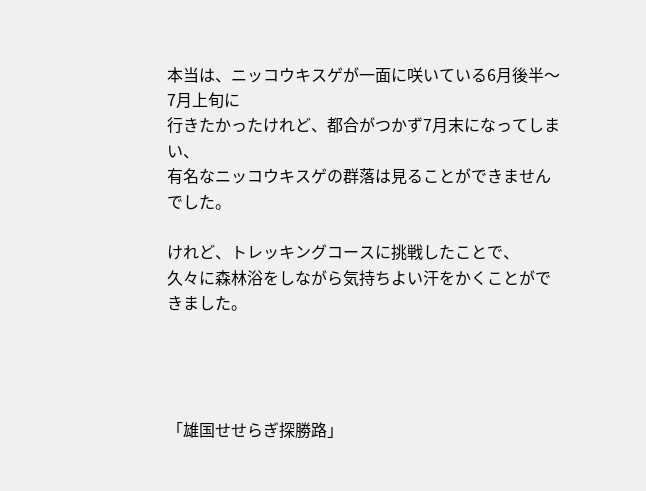本当は、ニッコウキスゲが一面に咲いている6月後半〜7月上旬に
行きたかったけれど、都合がつかず7月末になってしまい、
有名なニッコウキスゲの群落は見ることができませんでした。

けれど、トレッキングコースに挑戦したことで、
久々に森林浴をしながら気持ちよい汗をかくことができました。




「雄国せせらぎ探勝路」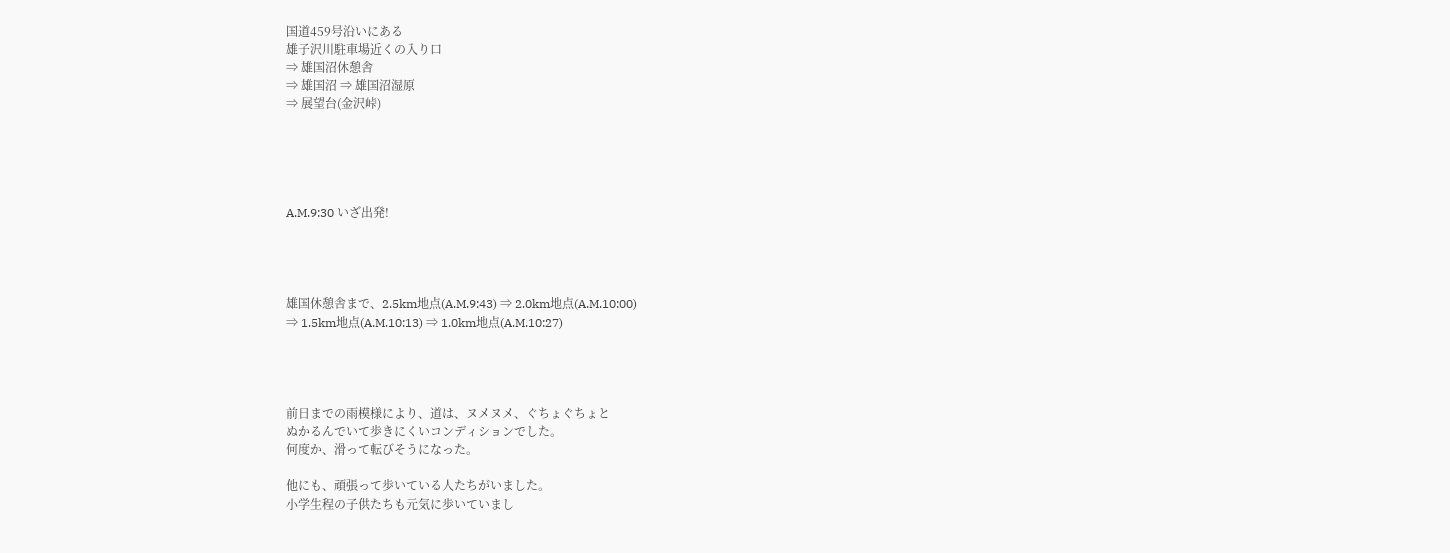国道459号沿いにある
雄子沢川駐車場近くの入り口
⇒ 雄国沼休憩舎
⇒ 雄国沼 ⇒ 雄国沼湿原
⇒ 展望台(金沢峠)





A.M.9:30 いざ出発!




雄国休憩舎まで、2.5km地点(A.M.9:43) ⇒ 2.0km地点(A.M.10:00)
⇒ 1.5km地点(A.M.10:13) ⇒ 1.0km地点(A.M.10:27)




前日までの雨模様により、道は、ヌメヌメ、ぐちょぐちょと
ぬかるんでいて歩きにくいコンディションでした。
何度か、滑って転びそうになった。

他にも、頑張って歩いている人たちがいました。
小学生程の子供たちも元気に歩いていまし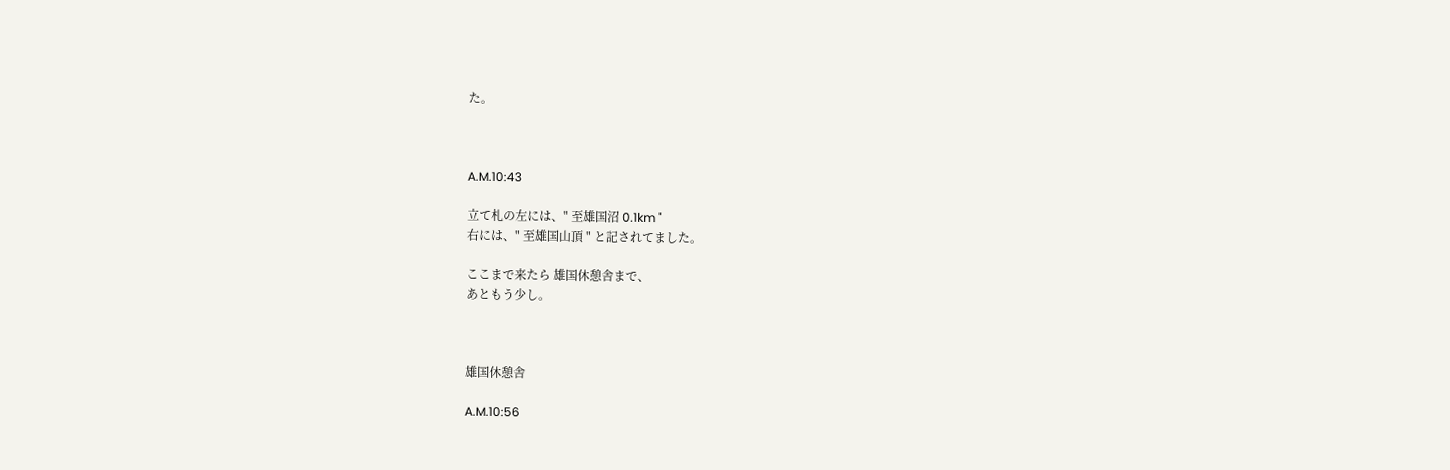た。



A.M.10:43

立て札の左には、" 至雄国沼 0.1km "
右には、" 至雄国山頂 " と記されてました。

ここまで来たら 雄国休憩舎まで、
あともう少し。



雄国休憩舎

A.M.10:56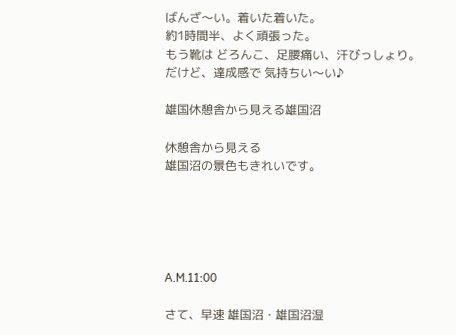ばんざ〜い。着いた着いた。
約1時間半、よく頑張った。
もう靴は どろんこ、足腰痛い、汗びっしょり。
だけど、達成感で 気持ちい〜い♪

雄国休憩舎から見える雄国沼

休憩舎から見える
雄国沼の景色もきれいです。





A.M.11:00

さて、早速 雄国沼・雄国沼湿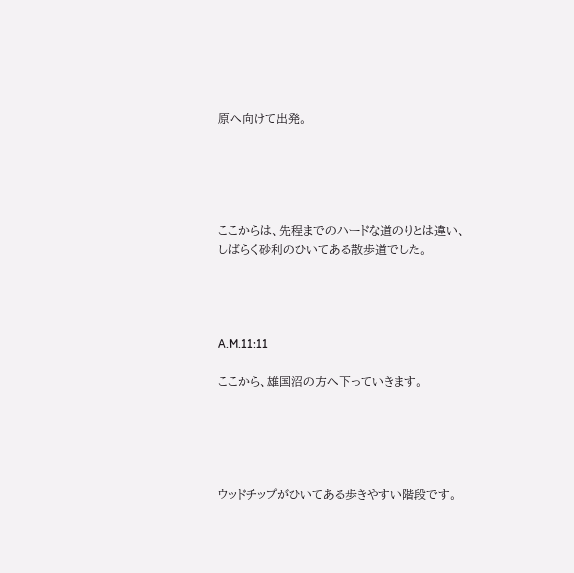原へ向けて出発。





ここからは、先程までのハードな道のりとは違い、
しばらく砂利のひいてある散歩道でした。




A.M.11:11

ここから、雄国沼の方へ下っていきます。





ウッドチップがひいてある歩きやすい階段です。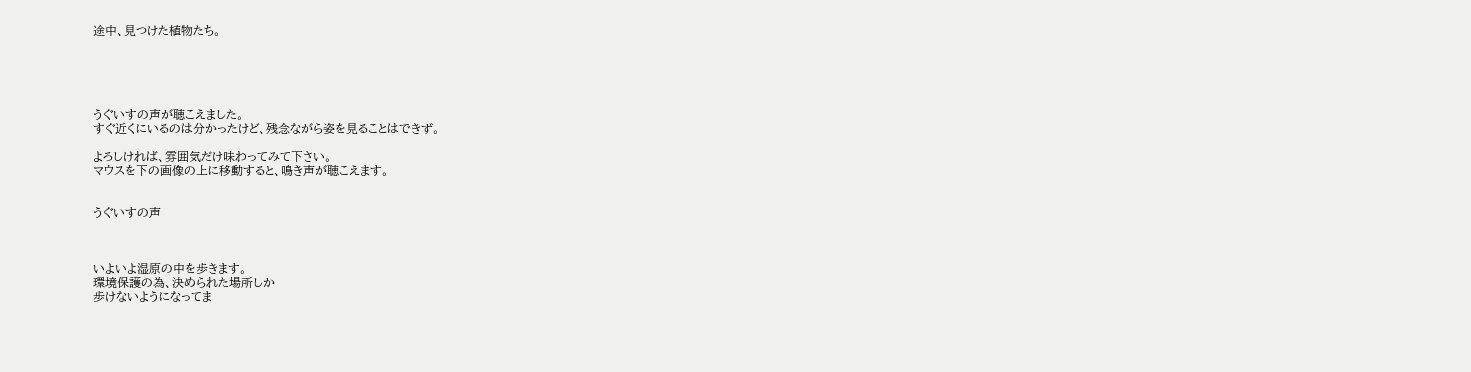途中、見つけた植物たち。





うぐいすの声が聴こえました。
すぐ近くにいるのは分かったけど、残念ながら姿を見ることはできず。

よろしければ、雰囲気だけ味わってみて下さい。
マウスを下の画像の上に移動すると、鳴き声が聴こえます。


うぐいすの声



いよいよ湿原の中を歩きます。
環境保護の為、決められた場所しか
歩けないようになってま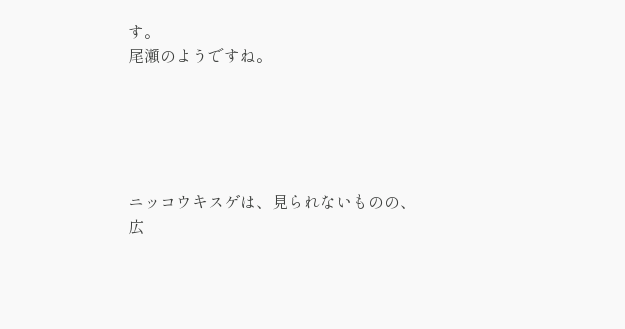す。
尾瀬のようですね。





ニッコウキスゲは、見られないものの、
広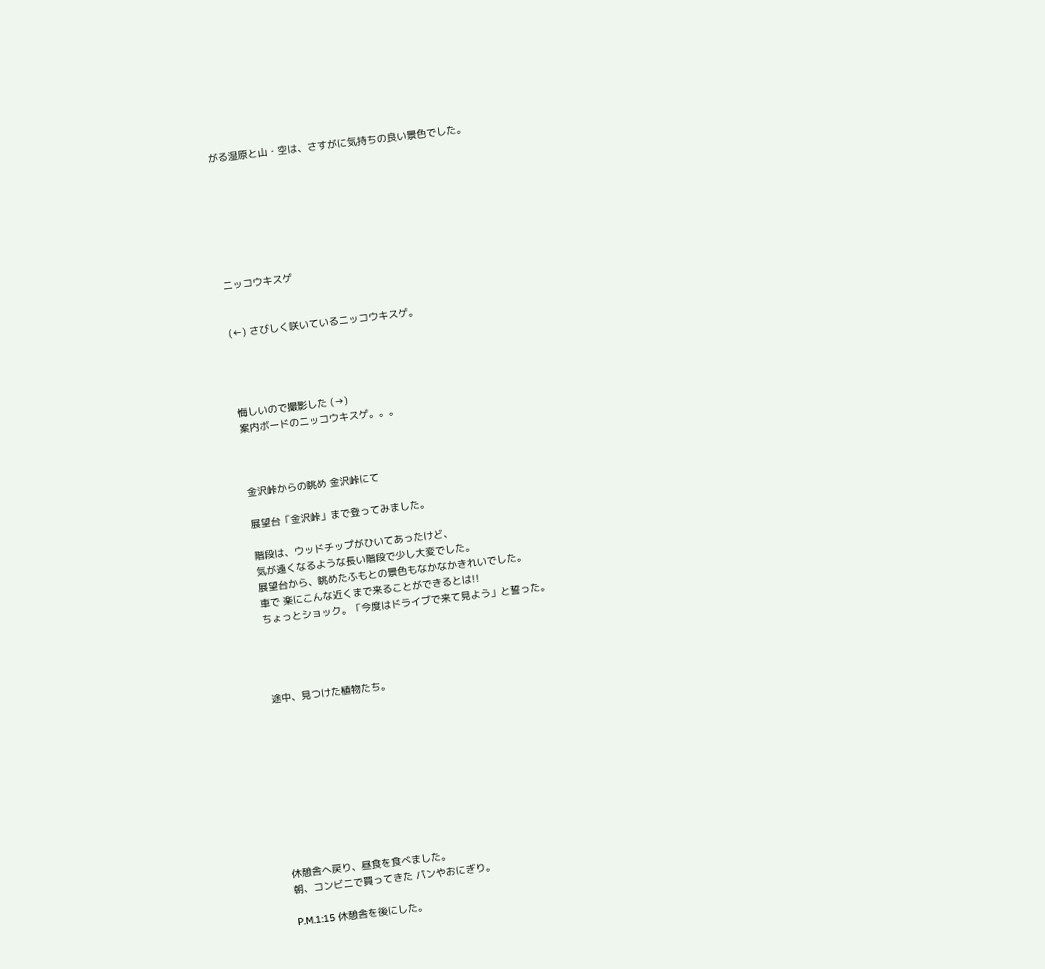がる湿原と山・空は、さすがに気持ちの良い景色でした。







ニッコウキスゲ


(←) さびしく咲いているニッコウキスゲ。




悔しいので撮影した (→)
案内ボードのニッコウキスゲ。。。



金沢峠からの眺め 金沢峠にて

展望台「金沢峠」まで登ってみました。

階段は、ウッドチップがひいてあったけど、
気が遠くなるような長い階段で少し大変でした。
展望台から、眺めたふもとの景色もなかなかきれいでした。
車で 楽にこんな近くまで来ることができるとは!!
ちょっとショック。「今度はドライブで来て見よう」と誓った。




途中、見つけた植物たち。










休憩舎へ戻り、昼食を食べました。
朝、コンビニで買ってきた パンやおにぎり。

P.M.1:15 休憩舎を後にした。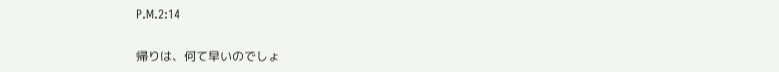P.M.2:14

帰りは、何て早いのでしょ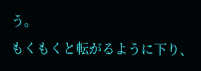う。
もくもくと転がるように下り、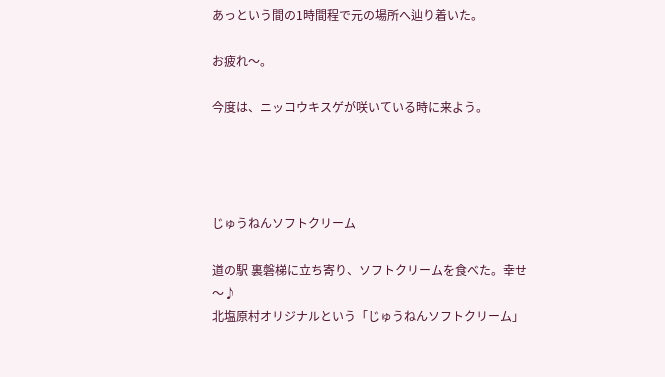あっという間の1時間程で元の場所へ辿り着いた。

お疲れ〜。

今度は、ニッコウキスゲが咲いている時に来よう。




じゅうねんソフトクリーム

道の駅 裏磐梯に立ち寄り、ソフトクリームを食べた。幸せ〜♪
北塩原村オリジナルという「じゅうねんソフトクリーム」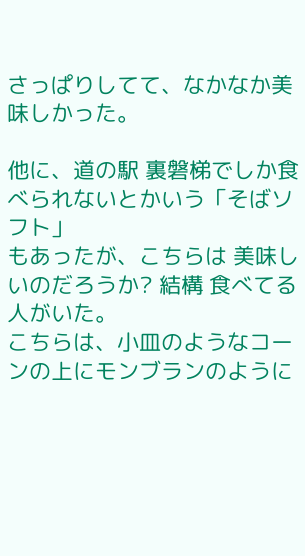さっぱりしてて、なかなか美味しかった。

他に、道の駅 裏磐梯でしか食べられないとかいう「そばソフト」
もあったが、こちらは 美味しいのだろうか? 結構 食べてる人がいた。
こちらは、小皿のようなコーンの上にモンブランのように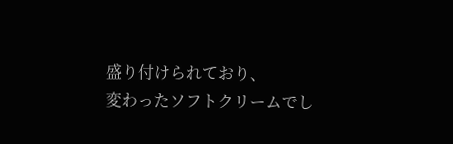盛り付けられており、
変わったソフトクリームでし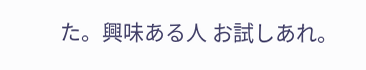た。興味ある人 お試しあれ。